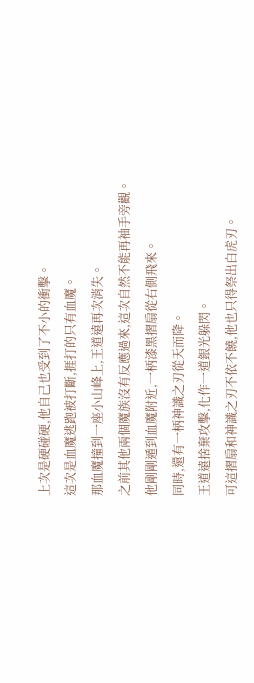上次是硬碰硬,他自己也受到了不小的衝擊。
這次是血魔逃跑被打斷,捱打的只有血魔。
那血魔撞到一座小山峰上,王道遠再次消失。
之前其他兩個魔族沒有反應過來,這次自然不能再袖手旁觀。
他剛剛遁到血魔附近,一柄漆黑摺扇從右側飛來。
同時,還有一柄神識之刃從天而降。
王道遠捨棄攻擊,化作一道銀光躲閃。
可這摺扇和神識之刃不依不饒,他也只得祭出白虎刃。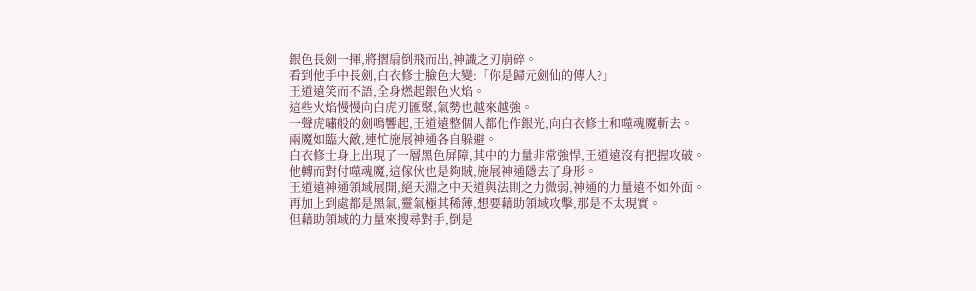銀色長劍一揮,將摺扇倒飛而出,神識之刃崩碎。
看到他手中長劍,白衣修士臉色大變:「你是歸元劍仙的傳人?」
王道遠笑而不語,全身燃起銀色火焰。
這些火焰慢慢向白虎刃匯聚,氣勢也越來越強。
一聲虎嘯般的劍鳴響起,王道遠整個人都化作銀光,向白衣修士和噬魂魔斬去。
兩魔如臨大敵,連忙施展神通各自躲避。
白衣修士身上出現了一層黑色屏障,其中的力量非常強悍,王道遠沒有把握攻破。
他轉而對付噬魂魔,這傢伙也是夠賊,施展神通隱去了身形。
王道遠神通領域展開,絕天淵之中天道與法則之力微弱,神通的力量遠不如外面。
再加上到處都是黑氣,靈氣極其稀薄,想要藉助領域攻擊,那是不太現實。
但藉助領域的力量來搜尋對手,倒是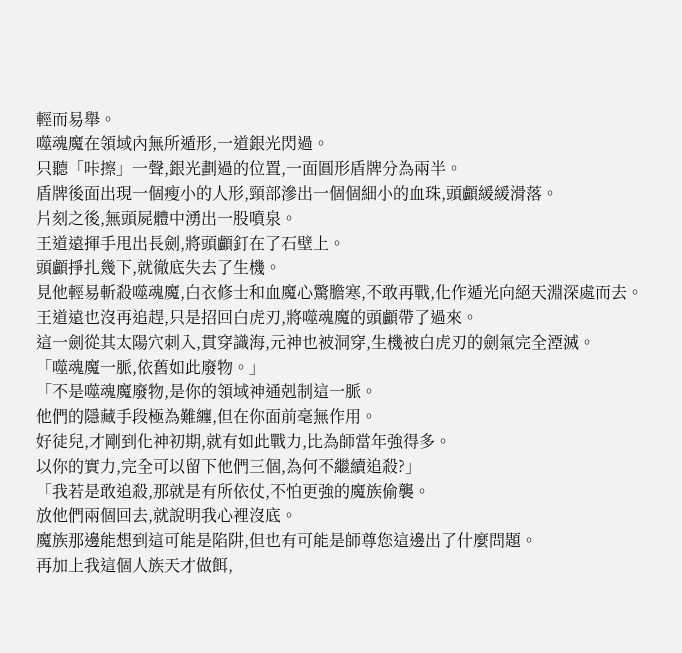輕而易舉。
噬魂魔在領域內無所遁形,一道銀光閃過。
只聽「咔擦」一聲,銀光劃過的位置,一面圓形盾牌分為兩半。
盾牌後面出現一個瘦小的人形,頸部滲出一個個細小的血珠,頭顱緩緩滑落。
片刻之後,無頭屍體中湧出一股噴泉。
王道遠揮手甩出長劍,將頭顱釘在了石壁上。
頭顱掙扎幾下,就徹底失去了生機。
見他輕易斬殺噬魂魔,白衣修士和血魔心驚膽寒,不敢再戰,化作遁光向絕天淵深處而去。
王道遠也沒再追趕,只是招回白虎刃,將噬魂魔的頭顱帶了過來。
這一劍從其太陽穴刺入,貫穿識海,元神也被洞穿,生機被白虎刃的劍氣完全湮滅。
「噬魂魔一脈,依舊如此廢物。」
「不是噬魂魔廢物,是你的領域神通剋制這一脈。
他們的隱藏手段極為難纏,但在你面前毫無作用。
好徒兒,才剛到化神初期,就有如此戰力,比為師當年強得多。
以你的實力,完全可以留下他們三個,為何不繼續追殺?」
「我若是敢追殺,那就是有所依仗,不怕更強的魔族偷襲。
放他們兩個回去,就說明我心裡沒底。
魔族那邊能想到這可能是陷阱,但也有可能是師尊您這邊出了什麼問題。
再加上我這個人族天才做餌,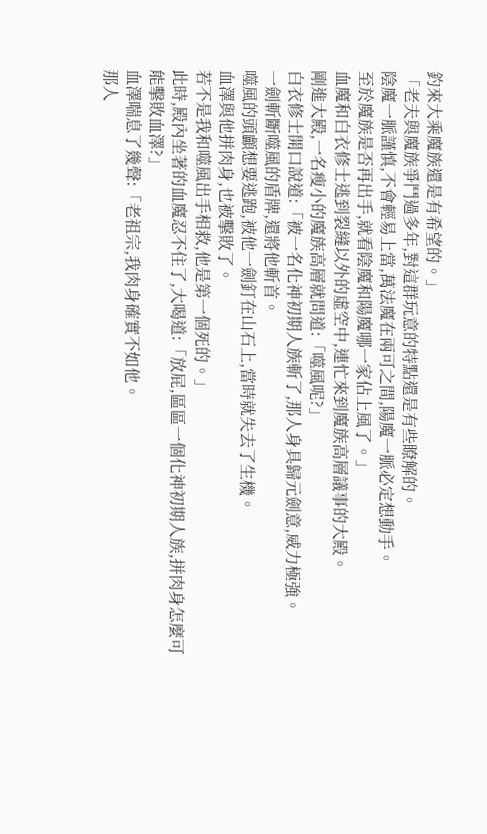釣來大乘魔族還是有希望的。」
「老夫與魔族爭鬥過多年,對這群玩意的特點還是有些瞭解的。
陰魔一脈謹慎,不會輕易上當,萬法魔在兩可之間,陽魔一脈必定想動手。
至於魔族是否再出手,就看陰魔和陽魔哪一家佔上風了。」
血魔和白衣修士逃到裂縫以外的虛空中,連忙來到魔族高層議事的大殿。
剛進大殿,一名瘦小的魔族高層就問道:「噬風呢?」
白衣修士開口說道:「被一名化神初期人族斬了,那人身具歸元劍意,威力極強。
一劍斬斷噬風的盾牌,還將他斬首。
噬風的頭顱想要逃跑,被他一劍釘在山石上,當時就失去了生機。
血澤與他拼肉身,也被擊敗了。
若不是我和噬風出手相救,他是第一個死的。」
此時,殿內坐著的血魔忍不住了,大喝道:「放屁,區區一個化神初期人族,拼肉身怎麼可能擊敗血澤?」
血澤喘息了幾聲:「老祖宗,我肉身確實不如他。
那人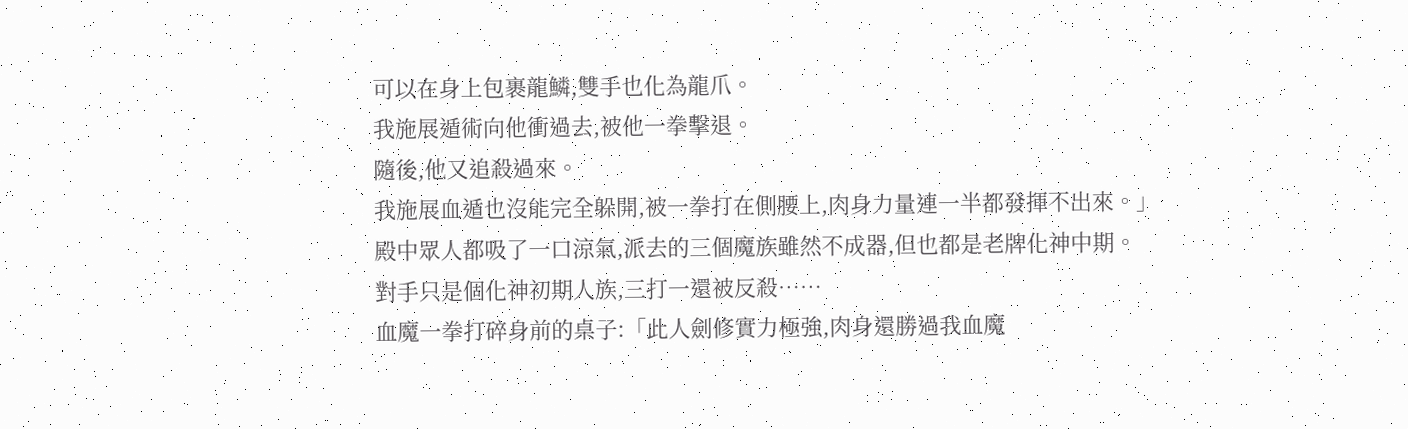可以在身上包裹龍鱗,雙手也化為龍爪。
我施展遁術向他衝過去,被他一拳擊退。
隨後,他又追殺過來。
我施展血遁也沒能完全躲開,被一拳打在側腰上,肉身力量連一半都發揮不出來。」
殿中眾人都吸了一口涼氣,派去的三個魔族雖然不成器,但也都是老牌化神中期。
對手只是個化神初期人族,三打一還被反殺……
血魔一拳打碎身前的桌子:「此人劍修實力極強,肉身還勝過我血魔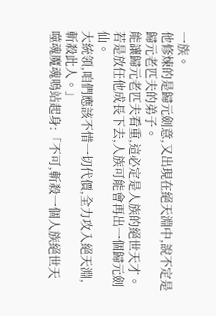一族。
他修煉的是歸元劍意,又出現在絕天淵中,說不定是歸元老匹夫的弟子。
能讓歸元老匹夫看重,這必定是人族的絕世天才。
若是放任他成長下去,人族可能會再出一個歸元劍仙。
大統領,咱們應該不惜一切代價,全力攻入絕天淵,斬殺此人。」
噬魂魔魂鳴站起身:「不可,斬殺一個人族絕世天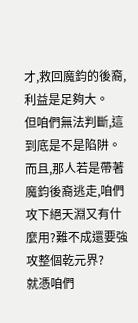才,救回魔鈞的後裔,利益是足夠大。
但咱們無法判斷,這到底是不是陷阱。
而且,那人若是帶著魔鈞後裔逃走,咱們攻下絕天淵又有什麼用?難不成還要強攻整個乾元界?
就憑咱們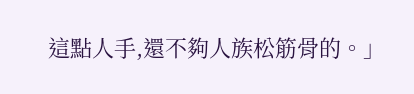這點人手,還不夠人族松筋骨的。」